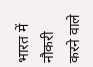भारत में नौकरी करने वाले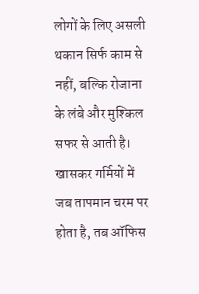लोगों के लिए असली थकान सिर्फ काम से नहीं, बल्कि रोजाना के लंबे और मुश्किल सफर से आती है। खासकर गर्मियों में जब तापमान चरम पर होता है, तब ऑफिस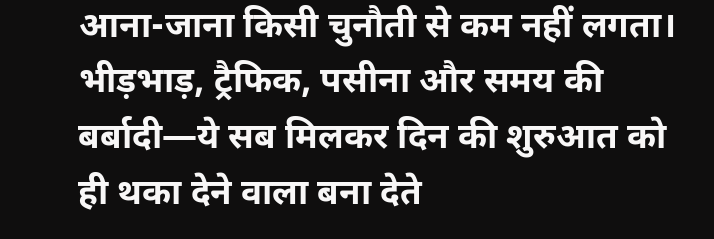आना-जाना किसी चुनौती से कम नहीं लगता। भीड़भाड़, ट्रैफिक, पसीना और समय की बर्बादी—ये सब मिलकर दिन की शुरुआत को ही थका देने वाला बना देते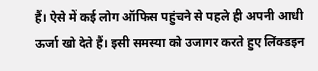हैं। ऐसे में कई लोग ऑफिस पहुंचने से पहले ही अपनी आधी ऊर्जा खो देते हैं। इसी समस्या को उजागर करते हुए लिंक्डइन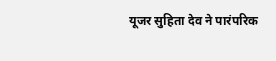यूजर सुहिता देव ने पारंपरिक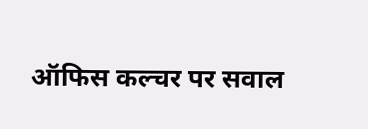ऑफिस कल्चर पर सवाल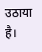उठाया है।